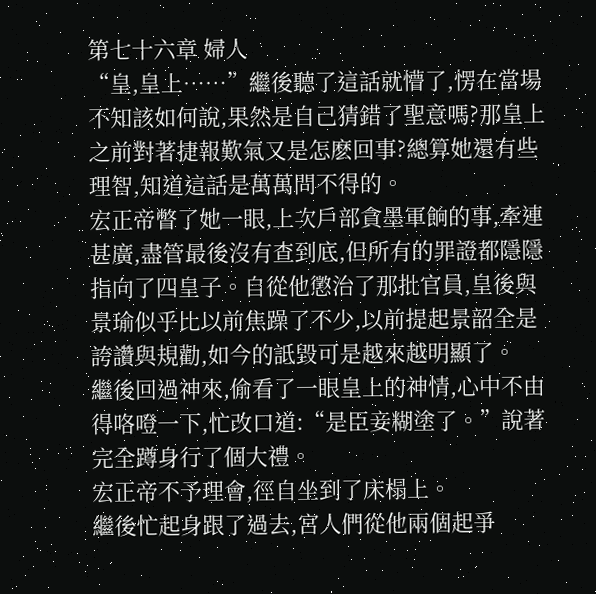第七十六章 婦人
“皇,皇上……”繼後聽了這話就懵了,愣在當場不知該如何說,果然是自己猜錯了聖意嗎?那皇上之前對著捷報歎氣又是怎麽回事?總算她還有些理智,知道這話是萬萬問不得的。
宏正帝瞥了她一眼,上次戶部貪墨軍餉的事,牽連甚廣,盡管最後沒有查到底,但所有的罪證都隱隱指向了四皇子。自從他懲治了那批官員,皇後與景瑜似乎比以前焦躁了不少,以前提起景韶全是誇讚與規勸,如今的詆毀可是越來越明顯了。
繼後回過神來,偷看了一眼皇上的神情,心中不由得咯噔一下,忙改口道:“是臣妾糊塗了。”說著完全蹲身行了個大禮。
宏正帝不予理會,徑自坐到了床榻上。
繼後忙起身跟了過去,宮人們從他兩個起爭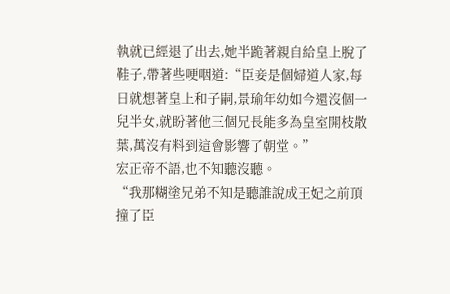執就已經退了出去,她半跪著親自給皇上脫了鞋子,帶著些哽咽道:“臣妾是個婦道人家,每日就想著皇上和子嗣,景瑜年幼如今還沒個一兒半女,就盼著他三個兄長能多為皇室開枝散葉,萬沒有料到這會影響了朝堂。”
宏正帝不語,也不知聽沒聽。
“我那糊塗兄弟不知是聽誰說成王妃之前頂撞了臣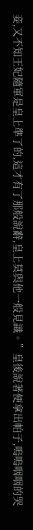妾,又不知王妃隨軍是皇上準了的,這才有了那般說辭,皇上莫與他一般見識。”皇後說著便拿出帕子,嗚嗚咽咽的哭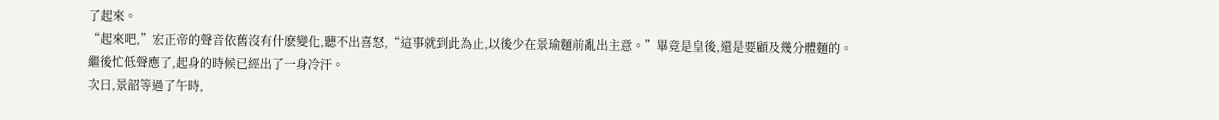了起來。
“起來吧,”宏正帝的聲音依舊沒有什麽變化,聽不出喜怒,“這事就到此為止,以後少在景瑜麵前亂出主意。”畢竟是皇後,還是要顧及幾分體麵的。
繼後忙低聲應了,起身的時候已經出了一身冷汗。
次日,景韶等過了午時,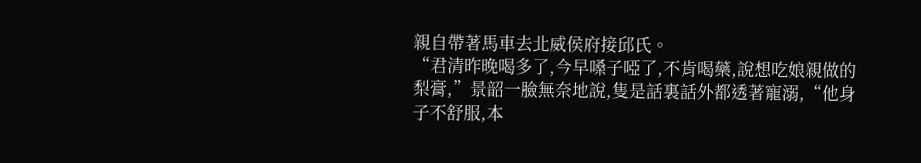親自帶著馬車去北威侯府接邱氏。
“君清昨晚喝多了,今早嗓子啞了,不肯喝藥,說想吃娘親做的梨膏,”景韶一臉無奈地說,隻是話裏話外都透著寵溺,“他身子不舒服,本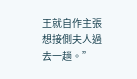王就自作主張想接側夫人過去一趟。”